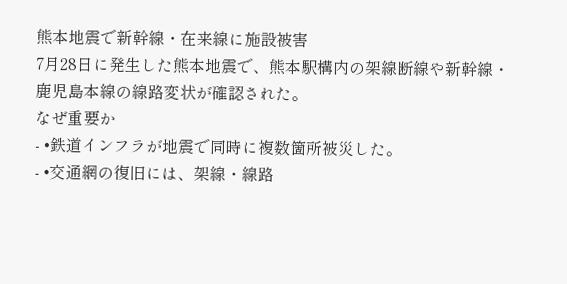熊本地震で新幹線・在来線に施設被害
7月28日に発生した熊本地震で、熊本駅構内の架線断線や新幹線・鹿児島本線の線路変状が確認された。
なぜ重要か
- •鉄道インフラが地震で同時に複数箇所被災した。
- •交通網の復旧には、架線・線路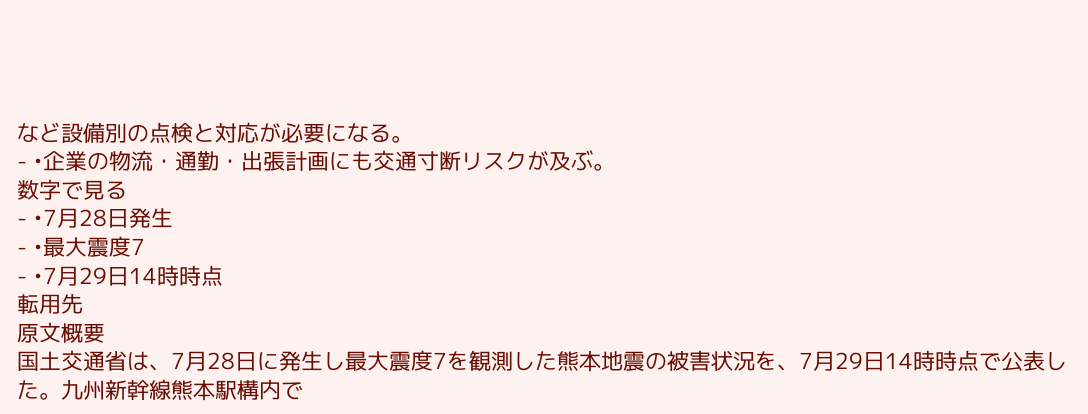など設備別の点検と対応が必要になる。
- •企業の物流・通勤・出張計画にも交通寸断リスクが及ぶ。
数字で見る
- •7月28日発生
- •最大震度7
- •7月29日14時時点
転用先
原文概要
国土交通省は、7月28日に発生し最大震度7を観測した熊本地震の被害状況を、7月29日14時時点で公表した。九州新幹線熊本駅構内で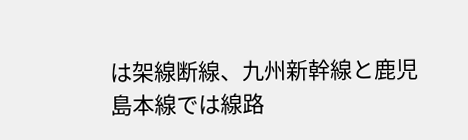は架線断線、九州新幹線と鹿児島本線では線路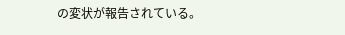の変状が報告されている。